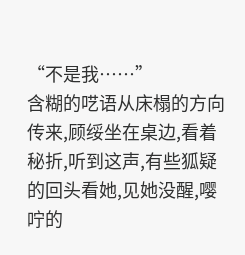“不是我……”
含糊的呓语从床榻的方向传来,顾绥坐在桌边,看着秘折,听到这声,有些狐疑的回头看她,见她没醒,嘤咛的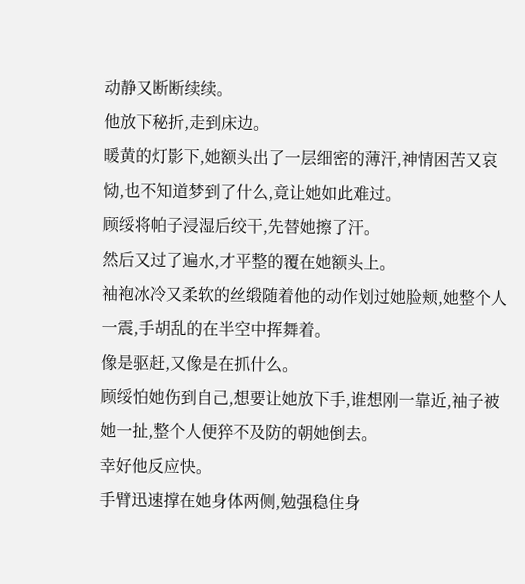动静又断断续续。
他放下秘折,走到床边。
暖黄的灯影下,她额头出了一层细密的薄汗,神情困苦又哀恸,也不知道梦到了什么,竟让她如此难过。
顾绥将帕子浸湿后绞干,先替她擦了汗。
然后又过了遍水,才平整的覆在她额头上。
袖袍冰冷又柔软的丝缎随着他的动作划过她脸颊,她整个人一震,手胡乱的在半空中挥舞着。
像是驱赶,又像是在抓什么。
顾绥怕她伤到自己,想要让她放下手,谁想刚一靠近,袖子被她一扯,整个人便猝不及防的朝她倒去。
幸好他反应快。
手臂迅速撑在她身体两侧,勉强稳住身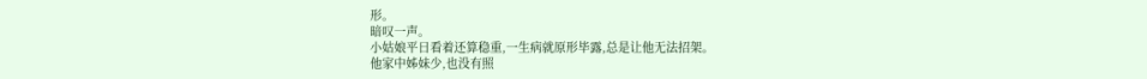形。
暗叹一声。
小姑娘平日看着还算稳重,一生病就原形毕露,总是让他无法招架。
他家中姊妹少,也没有照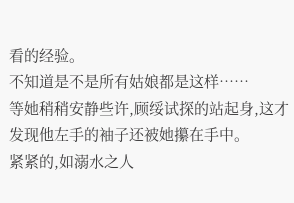看的经验。
不知道是不是所有姑娘都是这样……
等她稍稍安静些许,顾绥试探的站起身,这才发现他左手的袖子还被她攥在手中。
紧紧的,如溺水之人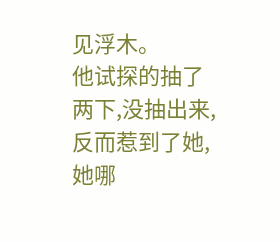见浮木。
他试探的抽了两下,没抽出来,反而惹到了她,她哪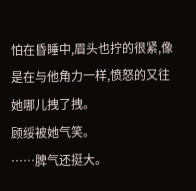怕在昏睡中,眉头也拧的很紧,像是在与他角力一样,愤怒的又往她哪儿拽了拽。
顾绥被她气笑。
……脾气还挺大。